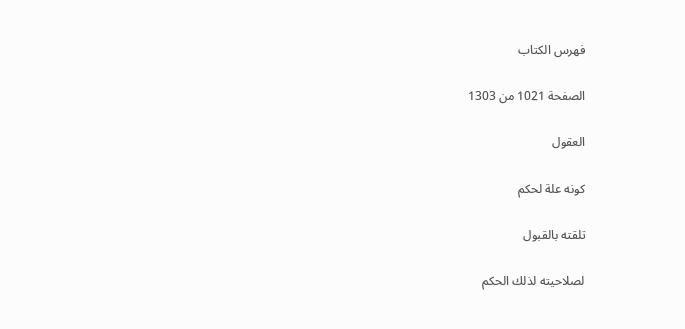فهرس الكتاب

الصفحة 1021 من 1303

العقول

كونه علة لحكم

تلقته بالقبول

لصلاحيته لذلك الحكم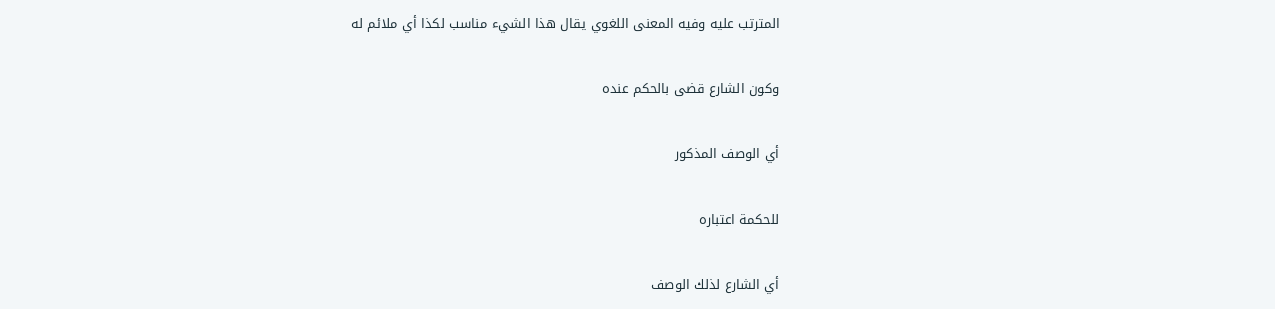المترتب عليه وفيه المعنى اللغوي يقال هذا الشيء مناسب لكذا أي ملائم له

وكون الشارع قضى بالحكم عنده

أي الوصف المذكور

للحكمة اعتباره

أي الشارع لذلك الوصف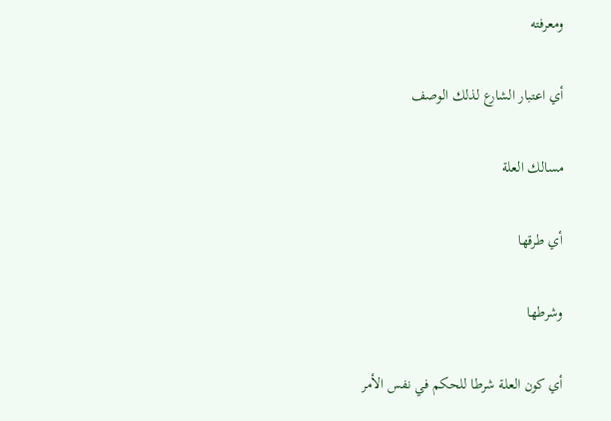ومعرفته

أي اعتبار الشارع لذلك الوصف

مسالك العلة

أي طرقها

وشرطها

أي كون العلة شرطا للحكم في نفس الأمر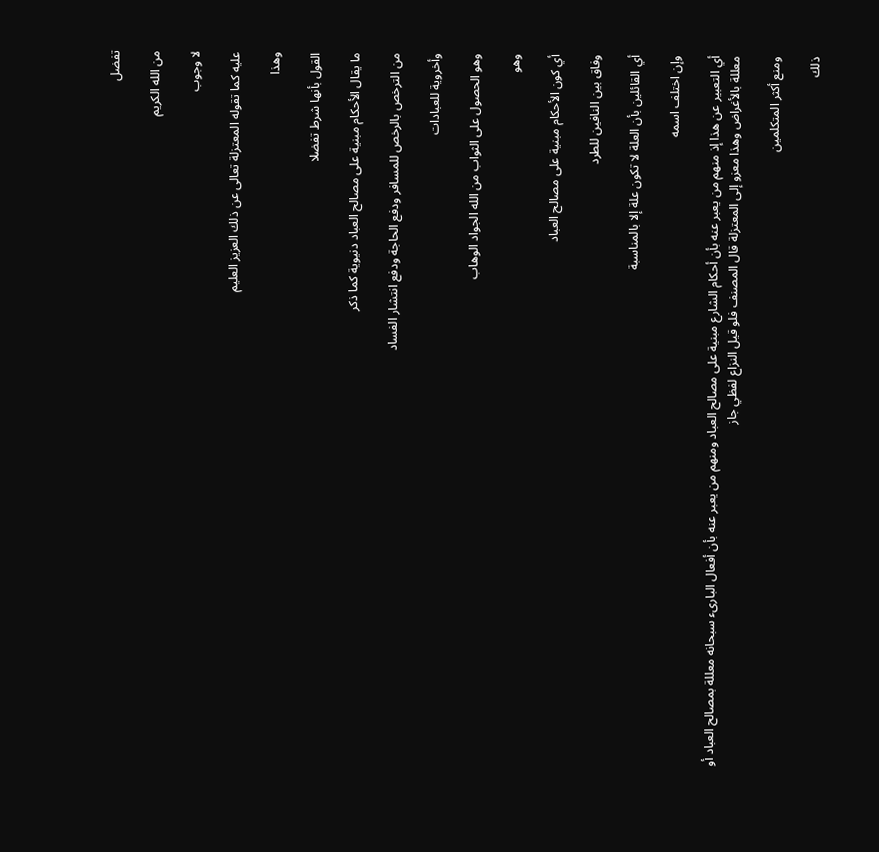تفضل

من الله الكريم

لا وجوب

عليه كما تقوله المعتزلة تعالى عن ذلك العزيز العليم

وهذا

القول بأنها شرط تفضلا

ما يقال الأحكام مبنية على مصالح العباد دنيوية كما ذكر

من الترخص بالرخص للمسافر ودفع الحاجة ودفع انتشار الفساد

وأخروية للعبادات

وهو الحصول على الثواب من الله الجواد الوهاب

وهو

أي كون الأحكام مبنية على مصالح العباد

وفاق بين النافين للطرد

أي القائلين بأن العلة لا تكون علة إلا بالمناسبة

وإن اختلف اسمه

أي التعبير عن هذا إذ منهم من يعبر عنه بأن أحكام الشارع مبنية على مصالح العباد ومنهم من يعبر عنه بأن أفعال البارىء سبحانه معللة بمصالح العباد أو معللة بالأغراض وهذا معزو إلى المعتزلة قال المصنف فلو قيل النزاع لفظي جاز

ومنع أكثر المتكلمين

ذلك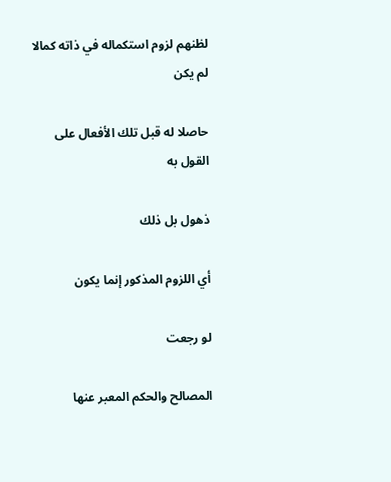لظنهم لزوم استكماله في ذاته كمالا لم يكن

حاصلا له قبل تلك الأفعال على القول به

ذهول بل ذلك

أي اللزوم المذكور إنما يكون

لو رجعت

المصالح والحكم المعبر عنها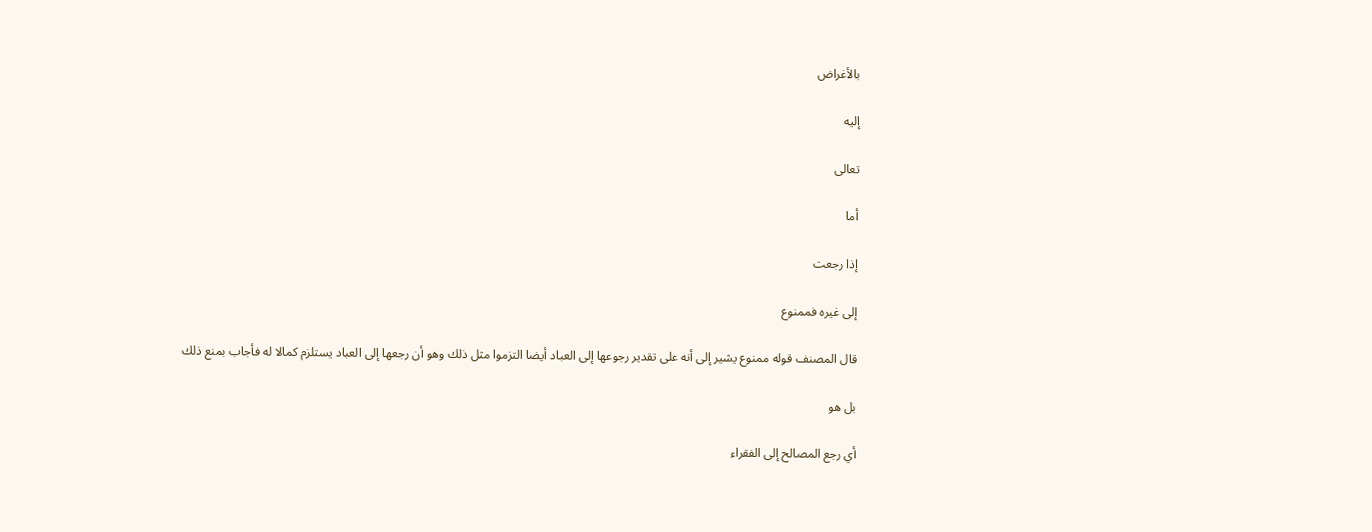بالأغراض

إليه

تعالى

أما

إذا رجعت

إلى غيره فممنوع

قال المصنف قوله ممنوع يشير إلى أنه على تقدير رجوعها إلى العباد أيضا التزموا مثل ذلك وهو أن رجعها إلى العباد يستلزم كمالا له فأجاب بمنع ذلك

بل هو

أي رجع المصالح إلى الفقراء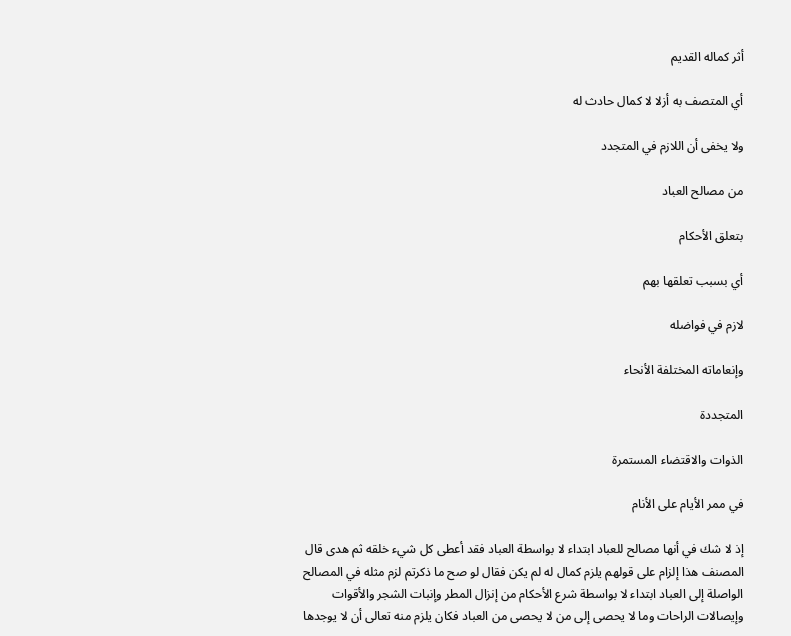أثر كماله القديم

أي المتصف به أزلا لا كمال حادث له

ولا يخفى أن اللازم في المتجدد

من مصالح العباد

بتعلق الأحكام

أي بسبب تعلقها بهم

لازم في فواضله

وإنعاماته المختلفة الأنحاء

المتجددة

الذوات والاقتضاء المستمرة

في ممر الأيام على الأنام

إذ لا شك في أنها مصالح للعباد ابتداء لا بواسطة العباد فقد أعطى كل شيء خلقه ثم هدى قال المصنف هذا إلزام على قولهم يلزم كمال له لم يكن فقال لو صح ما ذكرتم لزم مثله في المصالح الواصلة إلى العباد ابتداء لا بواسطة شرع الأحكام من إنزال المطر وإنبات الشجر والأقوات وإيصالات الراحات وما لا يحصى إلى من لا يحصى من العباد فكان يلزم منه تعالى أن لا يوجدها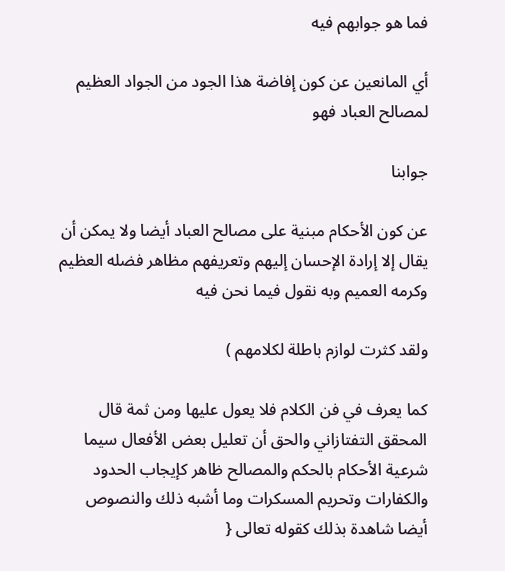فما هو جوابهم فيه

أي المانعين عن كون إفاضة هذا الجود من الجواد العظيم لمصالح العباد فهو

جوابنا

عن كون الأحكام مبنية على مصالح العباد أيضا ولا يمكن أن يقال إلا إرادة الإحسان إليهم وتعريفهم مظاهر فضله العظيم وكرمه العميم وبه نقول فيما نحن فيه

ولقد كثرت لوازم باطلة لكلامهم )

كما يعرف في فن الكلام فلا يعول عليها ومن ثمة قال المحقق التفتازاني والحق أن تعليل بعض الأفعال سيما شرعية الأحكام بالحكم والمصالح ظاهر كإيجاب الحدود والكفارات وتحريم المسكرات وما أشبه ذلك والنصوص أيضا شاهدة بذلك كقوله تعالى {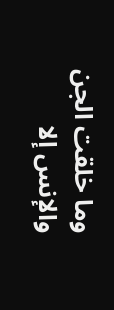وما خلقت الجن والإنس إلا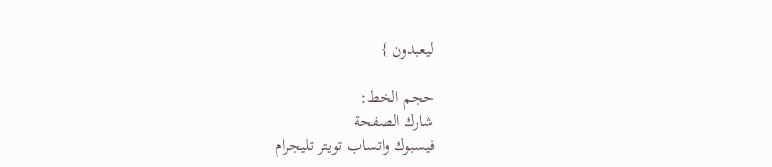ليعبدون }

حجم الخط:
شارك الصفحة
فيسبوك واتساب تويتر تليجرام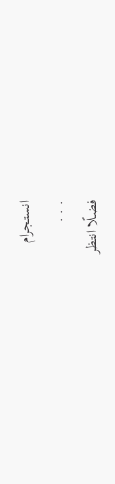انستجرام
. . .
فضلًا انتظر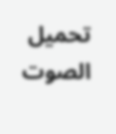تحميل الصوت